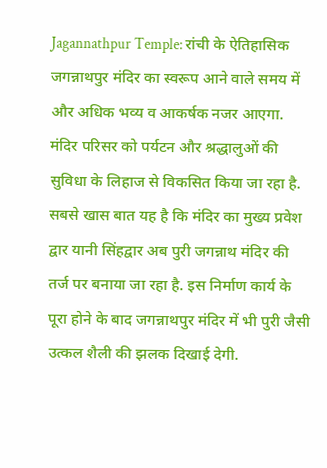Jagannathpur Temple: रांची के ऐतिहासिक जगन्नाथपुर मंदिर का स्वरूप आने वाले समय में और अधिक भव्य व आकर्षक नजर आएगा. मंदिर परिसर को पर्यटन और श्रद्धालुओं की सुविधा के लिहाज से विकसित किया जा रहा है. सबसे खास बात यह है कि मंदिर का मुख्य प्रवेश द्वार यानी सिंहद्वार अब पुरी जगन्नाथ मंदिर की तर्ज पर बनाया जा रहा है. इस निर्माण कार्य के पूरा होने के बाद जगन्नाथपुर मंदिर में भी पुरी जैसी उत्कल शैली की झलक दिखाई देगी.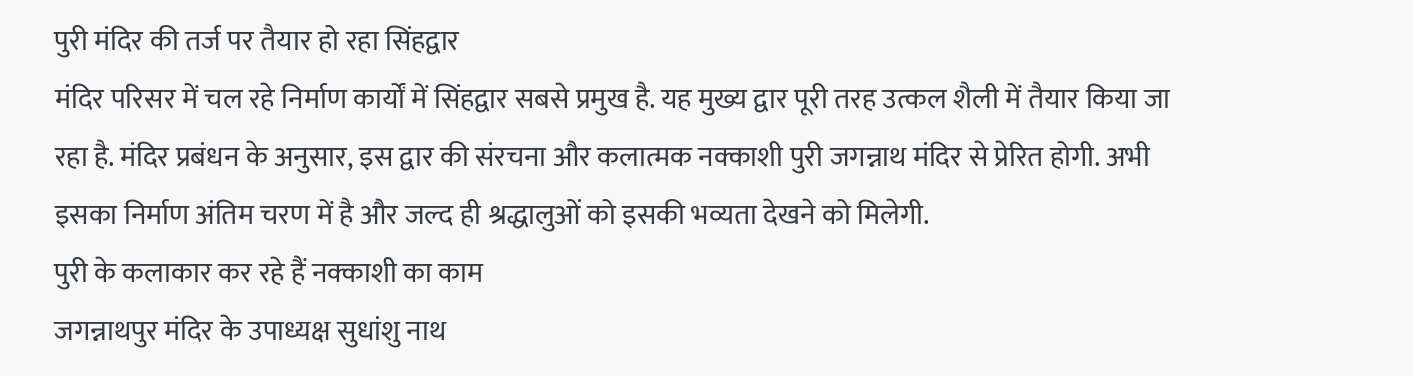पुरी मंदिर की तर्ज पर तैयार हो रहा सिंहद्वार
मंदिर परिसर में चल रहे निर्माण कार्यों में सिंहद्वार सबसे प्रमुख है. यह मुख्य द्वार पूरी तरह उत्कल शैली में तैयार किया जा रहा है. मंदिर प्रबंधन के अनुसार, इस द्वार की संरचना और कलात्मक नक्काशी पुरी जगन्नाथ मंदिर से प्रेरित होगी. अभी इसका निर्माण अंतिम चरण में है और जल्द ही श्रद्धालुओं को इसकी भव्यता देखने को मिलेगी.
पुरी के कलाकार कर रहे हैं नक्काशी का काम
जगन्नाथपुर मंदिर के उपाध्यक्ष सुधांशु नाथ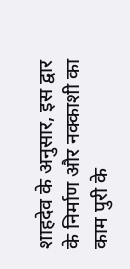शाहदेव के अनुसार, इस द्वार के निर्माण और नक्काशी का काम पुरी के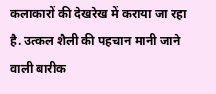कलाकारों की देखरेख में कराया जा रहा है. उत्कल शैली की पहचान मानी जाने वाली बारीक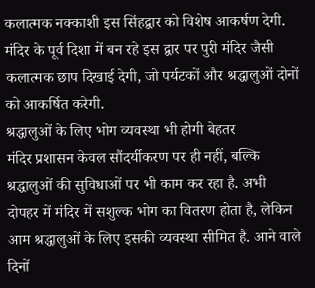कलात्मक नक्काशी इस सिंहद्वार को विशेष आकर्षण देगी. मंदिर के पूर्व दिशा में बन रहे इस द्वार पर पुरी मंदिर जैसी कलात्मक छाप दिखाई देगी, जो पर्यटकों और श्रद्धालुओं दोनों को आकर्षित करेगी.
श्रद्धालुओं के लिए भोग व्यवस्था भी होगी बेहतर
मंदिर प्रशासन केवल सौंदर्यीकरण पर ही नहीं, बल्कि श्रद्धालुओं की सुविधाओं पर भी काम कर रहा है. अभी दोपहर में मंदिर में सशुल्क भोग का वितरण होता है, लेकिन आम श्रद्धालुओं के लिए इसकी व्यवस्था सीमित है. आने वाले दिनों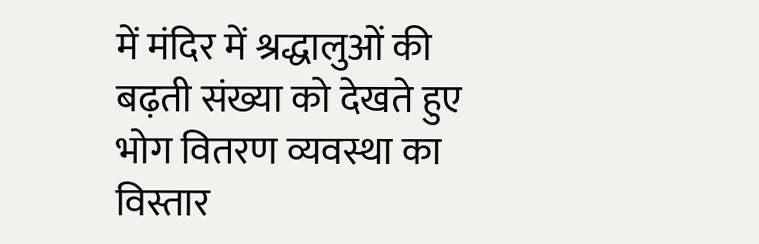में मंदिर में श्रद्धालुओं की बढ़ती संख्या को देखते हुए भोग वितरण व्यवस्था का विस्तार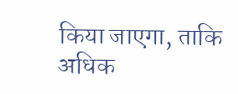किया जाएगा, ताकि अधिक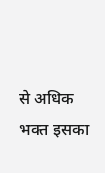से अधिक भक्त इसका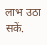लाभ उठा सकें.